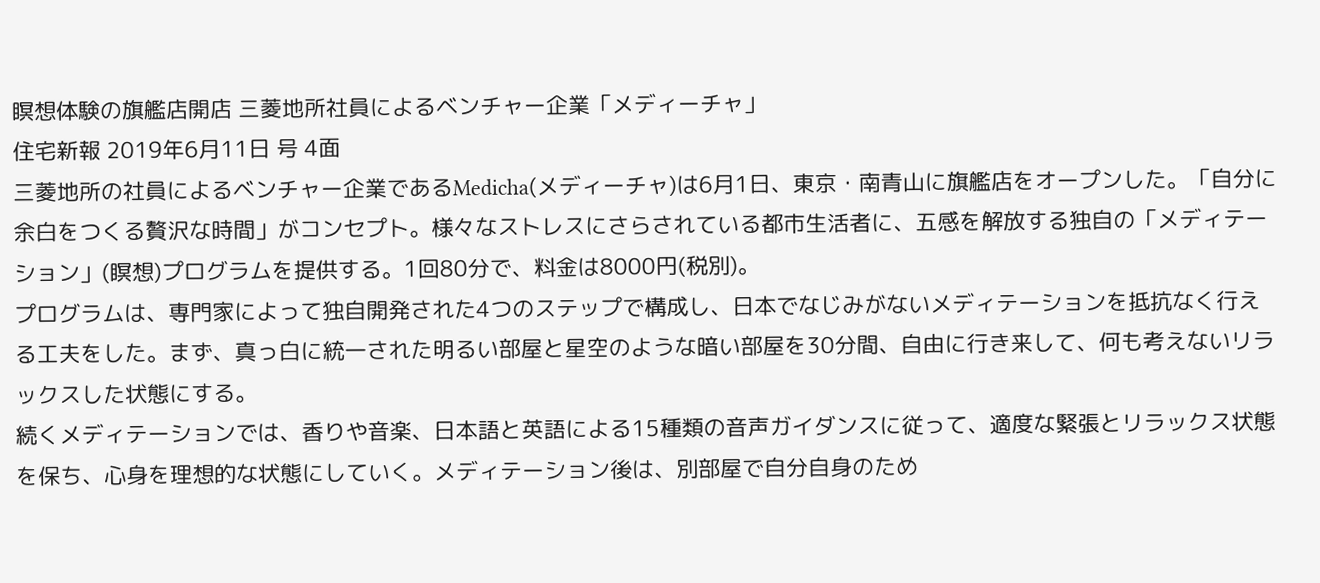瞑想体験の旗艦店開店 三菱地所社員によるベンチャー企業「メディーチャ」
住宅新報 2019年6月11日 号 4面
三菱地所の社員によるベンチャー企業であるMedicha(メディーチャ)は6月1日、東京・南青山に旗艦店をオープンした。「自分に余白をつくる贅沢な時間」がコンセプト。様々なストレスにさらされている都市生活者に、五感を解放する独自の「メディテーション」(瞑想)プログラムを提供する。1回80分で、料金は8000円(税別)。
プログラムは、専門家によって独自開発された4つのステップで構成し、日本でなじみがないメディテーションを抵抗なく行える工夫をした。まず、真っ白に統一された明るい部屋と星空のような暗い部屋を30分間、自由に行き来して、何も考えないリラックスした状態にする。
続くメディテーションでは、香りや音楽、日本語と英語による15種類の音声ガイダンスに従って、適度な緊張とリラックス状態を保ち、心身を理想的な状態にしていく。メディテーション後は、別部屋で自分自身のため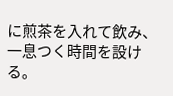に煎茶を入れて飲み、一息つく時間を設ける。